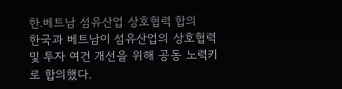한.베트남 섬유산업 상호협력 합의
한국과 베트남이 섬유산업의 상호협력 및 투자 여건 개선을 위해 공동 노력키로 합의했다.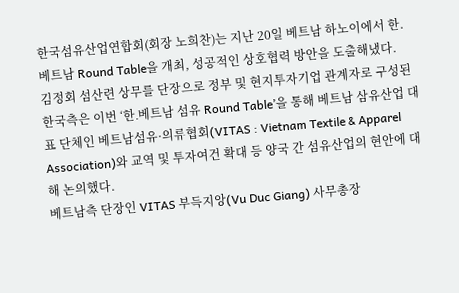한국섬유산업연합회(회장 노희찬)는 지난 20일 베트남 하노이에서 한.베트남 Round Table을 개최, 성공적인 상호협력 방안을 도출해냈다.
김정회 섬산련 상무를 단장으로 정부 및 현지투자기업 관계자로 구성된 한국측은 이번 ‘한․베트남 섬유 Round Table’을 통해 베트남 삼유산업 대표 단체인 베트남섬유·의류협회(VITAS : Vietnam Textile & Apparel Association)와 교역 및 투자여건 확대 등 양국 간 섬유산업의 현안에 대해 논의했다.
베트남측 단장인 VITAS 부득지앙(Vu Duc Giang) 사무총장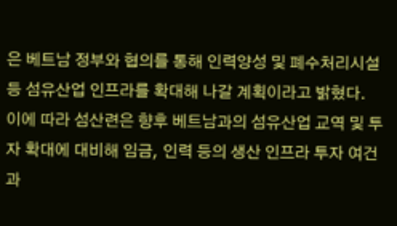은 베트남 정부와 협의를 통해 인력양성 및 폐수처리시설 등 섬유산업 인프라를 확대해 나갈 계획이라고 밝혔다.
이에 따라 섬산련은 향후 베트남과의 섬유산업 교역 및 투자 확대에 대비해 임금, 인력 등의 생산 인프라 투자 여건과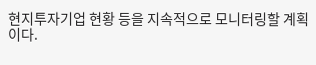현지투자기업 현황 등을 지속적으로 모니터링할 계획이다.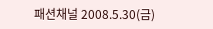패션채널 2008.5.30(금)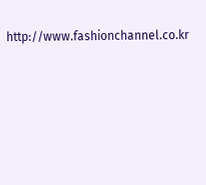http://www.fashionchannel.co.kr